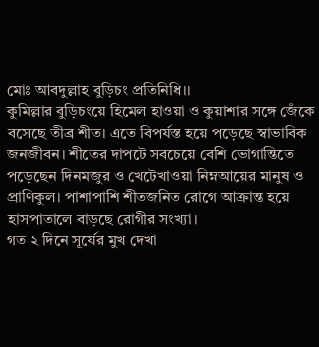মোঃ আবদুল্লাহ বুড়িচং প্রতিনিধি।।
কুমিল্লার বুড়িচংয়ে হিমেল হাওয়া ও কুয়াশার সঙ্গে জেঁকে বসেছে তীব্র শীত। এতে বিপর্যস্ত হয়ে পড়েছে স্বাভাবিক জনজীবন। শীতের দাপটে সবচেয়ে বেশি ভোগান্তিতে পড়েছেন দিনমজুর ও খেটেখাওয়া নিম্নআয়ের মানুষ ও প্রাণিকুল। পাশাপাশি শীতজনিত রোগে আক্রান্ত হয়ে হাসপাতালে বাড়ছে রোগীর সংখ্যা।
গত ২ দিনে সূর্যের মুখ দেখা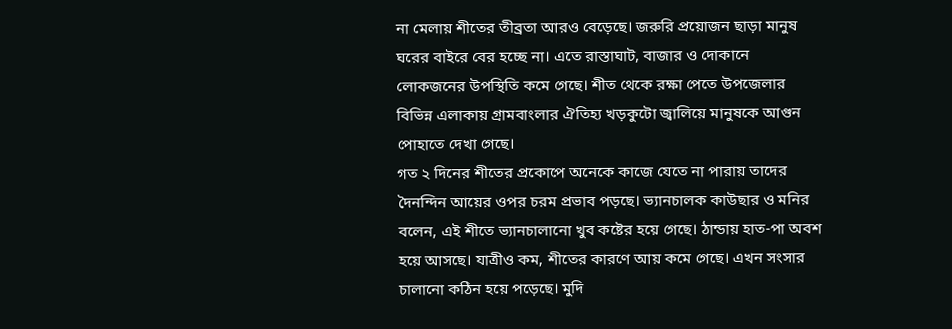না মেলায় শীতের তীব্রতা আরও বেড়েছে। জরুরি প্রয়োজন ছাড়া মানুষ ঘরের বাইরে বের হচ্ছে না। এতে রাস্তাঘাট, বাজার ও দোকানে লোকজনের উপস্থিতি কমে গেছে। শীত থেকে রক্ষা পেতে উপজেলার বিভিন্ন এলাকায় গ্রামবাংলার ঐতিহ্য খড়কুটো জ্বালিয়ে মানুষকে আগুন পোহাতে দেখা গেছে।
গত ২ দিনের শীতের প্রকোপে অনেকে কাজে যেতে না পারায় তাদের দৈনন্দিন আয়ের ওপর চরম প্রভাব পড়ছে। ভ্যানচালক কাউছার ও মনির বলেন, এই শীতে ভ্যানচালানো খুব কষ্টের হয়ে গেছে। ঠান্ডায় হাত-পা অবশ হয়ে আসছে। যাত্রীও কম, শীতের কারণে আয় কমে গেছে। এখন সংসার চালানো কঠিন হয়ে পড়েছে। মুদি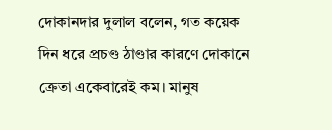দোকানদার দুলাল বলেন, গত কয়েক দিন ধরে প্রচণ্ড ঠাণ্ডার কারণে দোকানে ক্রেতা একেবারেই কম। মানুষ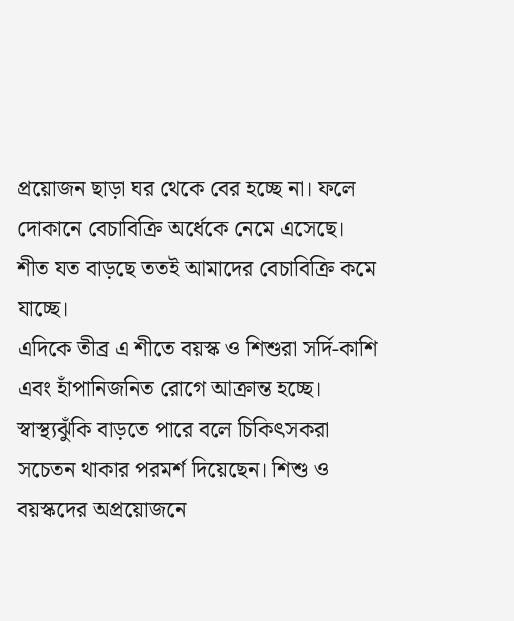প্রয়োজন ছাড়া ঘর থেকে বের হচ্ছে না। ফলে দোকানে বেচাবিক্রি অর্ধেকে নেমে এসেছে। শীত যত বাড়ছে ততই আমাদের বেচাবিক্রি কমে যাচ্ছে।
এদিকে তীব্র এ শীতে বয়স্ক ও শিশুরা সর্দি-কাশি এবং হাঁপানিজনিত রোগে আক্রান্ত হচ্ছে। স্বাস্থ্যঝুঁকি বাড়তে পারে বলে চিকিৎসকরা সচেতন থাকার পরমর্শ দিয়েছেন। শিশু ও বয়স্কদের অপ্রয়োজনে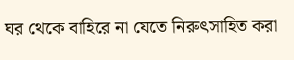ঘর থেকে বাহিরে না যেতে নিরুৎসাহিত করা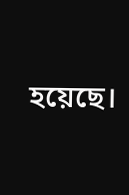হয়েছে।